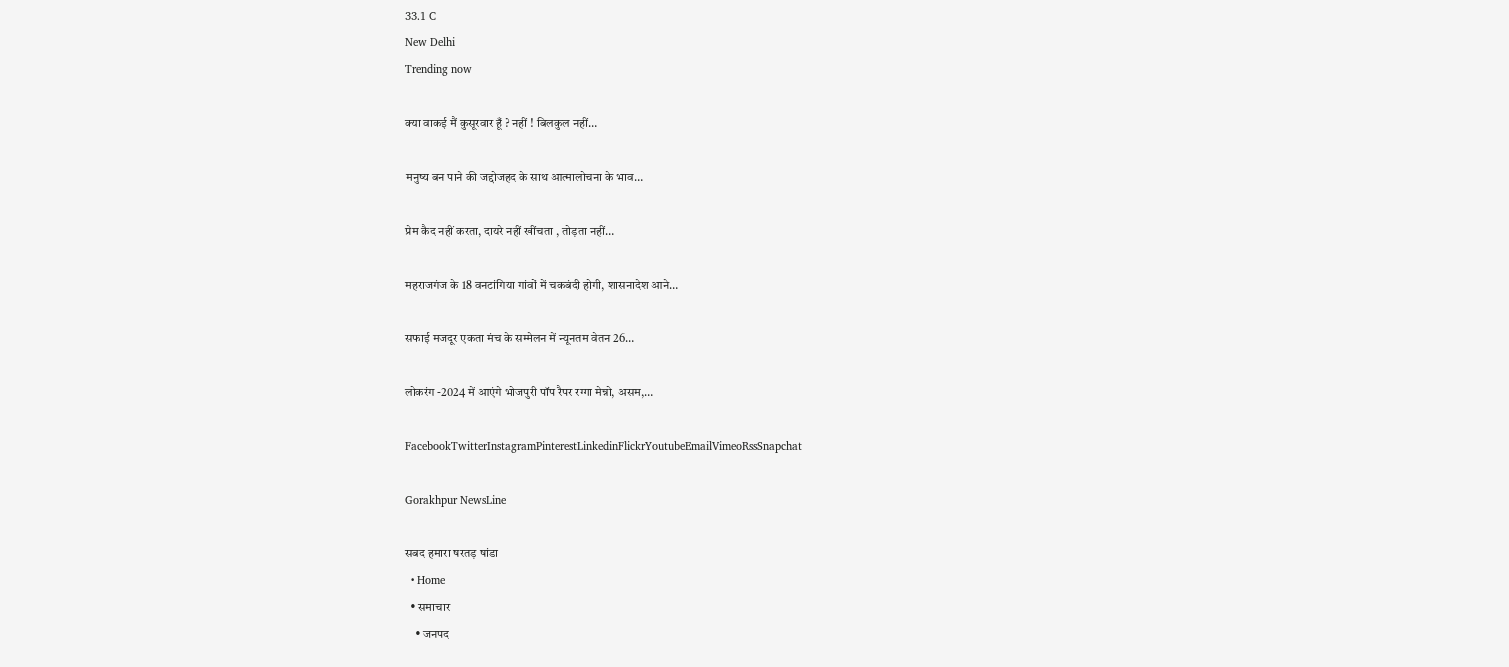33.1 C
New Delhi
Trending now

क्या वाकई मैं कुसूरवार हूँ ? नहीं ! बिलकुल नहीं…

मनुष्य बन पाने की जद्दोजहद के साथ आत्मालोचना के भाव…

प्रेम कैद नहीं करता, दायरे नहीं खींचता , तोड़ता नहीं…

महराजगंज के 18 वनटांगिया गांवों में चकबंदी होगी, शासनादेश आने…

सफाई मजदूर एकता मंच के सम्मेलन में न्यूनतम वेतन 26…

लोकरंग -2024 में आएंगे भोजपुरी पॉप रैपर रग्गा मेन्नो, असम,…

FacebookTwitterInstagramPinterestLinkedinFlickrYoutubeEmailVimeoRssSnapchat

Gorakhpur NewsLine

सबद हमारा षरतड़ षांडा
  • Home
  • समाचार
    • जनपद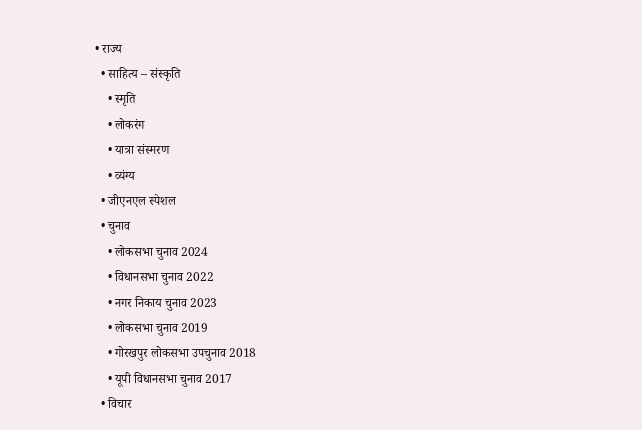• राज्य
  • साहित्य – संस्कृति
    • स्मृति
    • लोकरंग
    • यात्रा संस्मरण
    • व्यंग्य
  • जीएनएल स्पेशल
  • चुनाव
    • लोकसभा चुनाव 2024
    • विधानसभा चुनाव 2022
    • नगर निकाय चुनाव 2023
    • लोकसभा चुनाव 2019
    • गोरखपुर लोकसभा उपचुनाव 2018
    • यूपी विधानसभा चुनाव 2017
  • विचार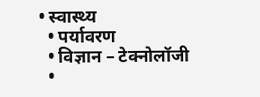• स्वास्थ्य
  • पर्यावरण
  • विज्ञान – टेक्नोलॉजी
  •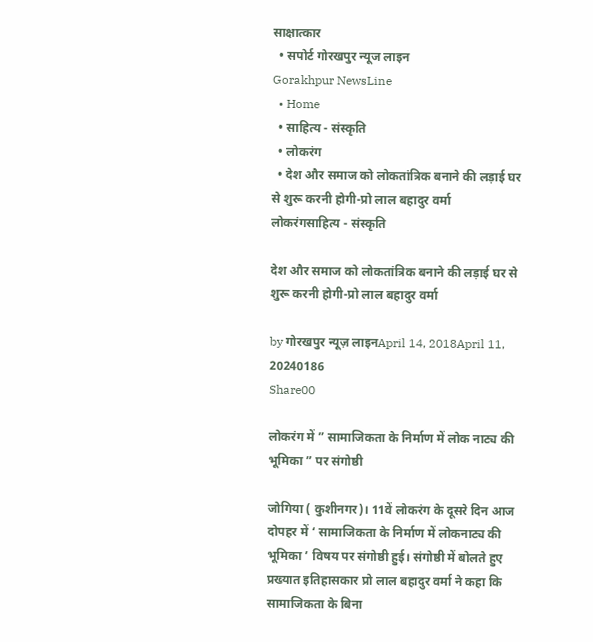साक्षात्कार
  • सपोर्ट गोरखपुर न्यूज लाइन
Gorakhpur NewsLine
  • Home
  • साहित्य - संस्कृति
  • लोकरंग
  • देश और समाज को लोकतांत्रिक बनाने की लड़ाई घर से शुरू करनी होगी-प्रो लाल बहादुर वर्मा
लोकरंगसाहित्य - संस्कृति

देश और समाज को लोकतांत्रिक बनाने की लड़ाई घर से शुरू करनी होगी-प्रो लाल बहादुर वर्मा

by गोरखपुर न्यूज़ लाइनApril 14, 2018April 11, 20240186
Share00

लोकरंग में ” सामाजिकता के निर्माण में लोक नाट्य की भूमिका ” पर संगोष्ठी

जोगिया ( कुशीनगर)। 11वें लोकरंग के दूसरे दिन आज दोपहर में ‘ सामाजिकता के निर्माण में लोकनाट्य की भूमिका ’ विषय पर संगोष्ठी हुई। संगोष्ठी में बोलते हुए प्रख्यात इतिहासकार प्रो लाल बहादुर वर्मा ने कहा कि सामाजिकता के बिना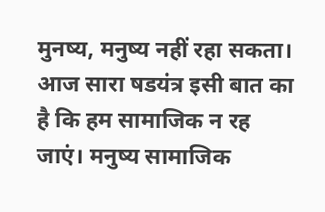मुनष्य, मनुष्य नहीं रहा सकता। आज सारा षडयंत्र इसी बात का है कि हम सामाजिक न रह जाएं। मनुष्य सामाजिक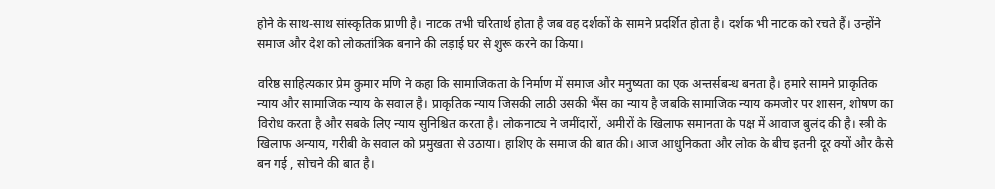होने के साथ-साथ सांस्कृतिक प्राणी है। नाटक तभी चरितार्थ होता है जब वह दर्शकों के सामने प्रदर्शित होता है। दर्शक भी नाटक को रचते हैं। उन्होंने समाज और देश को लोकतांत्रिक बनाने की लड़ाई घर से शुरू करने का किया।

वरिष्ठ साहित्यकार प्रेम कुमार मणि ने कहा कि सामाजिकता के निर्माण में समाज और मनुष्यता का एक अन्तर्सबन्ध बनता है। हमारे सामने प्राकृतिक न्याय और सामाजिक न्याय के सवाल है। प्राकृतिक न्याय जिसकी लाठी उसकी भैंस का न्याय है जबकि सामाजिक न्याय कमजोर पर शासन, शोषण का विरोध करता है और सबके लिए न्याय सुनिश्चित करता है। लोकनाट्य ने जमींदारों, अमीरों के खिलाफ समानता के पक्ष में आवाज बुलंद की है। स्त्री के खिलाफ अन्याय, गरीबी के सवाल को प्रमुखता से उठाया। हाशिए के समाज की बात की। आज आधुनिकता और लोक के बीच इतनी दूर क्यों और कैसे बन गई , सोचने की बात है।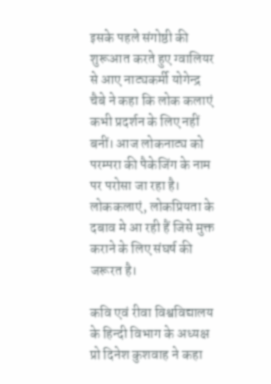इसके पहले संगोष्ठी की शुरूआत करते हुए ग्वालियर से आए नाट्यकर्मी योगेन्द्र चैबे ने कहा कि लोक कलाएं कभी प्रदर्शन के लिए नहीं बनीं। आज लोकनाट्य को परम्परा की पैकेजिंग के नाम पर परोसा जा रहा है। लोककलाएं, लोकप्रियता के दबाव मे आ रही हैं जिसे मुक्त कराने के लिए संघर्ष की जरूरत है।

कवि एवं रीवा विश्वविद्यालय के हिन्दी विभाग के अध्यक्ष प्रो दिनेश कुशवाह ने कहा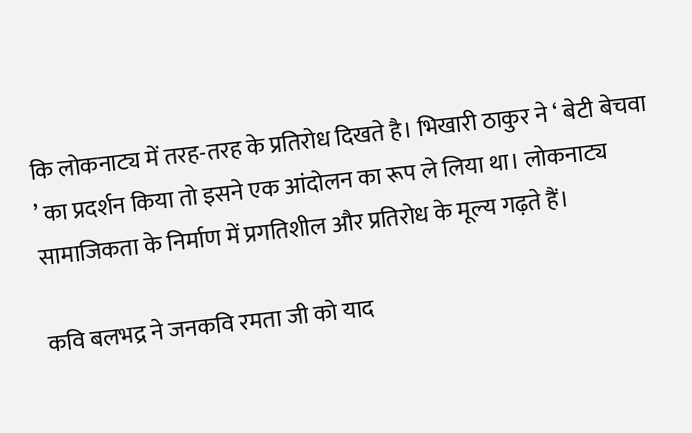कि लोकनाट्य में तरह-तरह के प्रतिरोध दिखते है। भिखारी ठाकुर ने ‘ बेटी बेचवा ’ का प्रदर्शन किया तो इसने एक आंदोलन का रूप ले लिया था। लोकनाट्य सामाजिकता के निर्माण में प्रगतिशील और प्रतिरोध के मूल्य गढ़ते हैं।

कवि बलभद्र ने जनकवि रमता जी को याद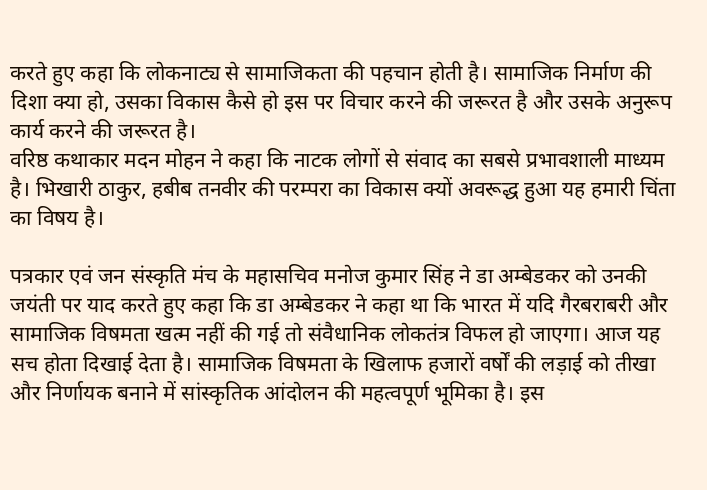करते हुए कहा कि लोकनाट्य से सामाजिकता की पहचान होती है। सामाजिक निर्माण की दिशा क्या हो, उसका विकास कैसे हो इस पर विचार करने की जरूरत है और उसके अनुरूप कार्य करने की जरूरत है।
वरिष्ठ कथाकार मदन मोहन ने कहा कि नाटक लोगों से संवाद का सबसे प्रभावशाली माध्यम है। भिखारी ठाकुर, हबीब तनवीर की परम्परा का विकास क्यों अवरूद्ध हुआ यह हमारी चिंता का विषय है।

पत्रकार एवं जन संस्कृति मंच के महासचिव मनोज कुमार सिंह ने डा अम्बेडकर को उनकी जयंती पर याद करते हुए कहा कि डा अम्बेडकर ने कहा था कि भारत में यदि गैरबराबरी और सामाजिक विषमता खत्म नहीं की गई तो संवैधानिक लोकतंत्र विफल हो जाएगा। आज यह सच होता दिखाई देता है। सामाजिक विषमता के खिलाफ हजारों वर्षों की लड़ाई को तीखा और निर्णायक बनाने में सांस्कृतिक आंदोलन की महत्वपूर्ण भूमिका है। इस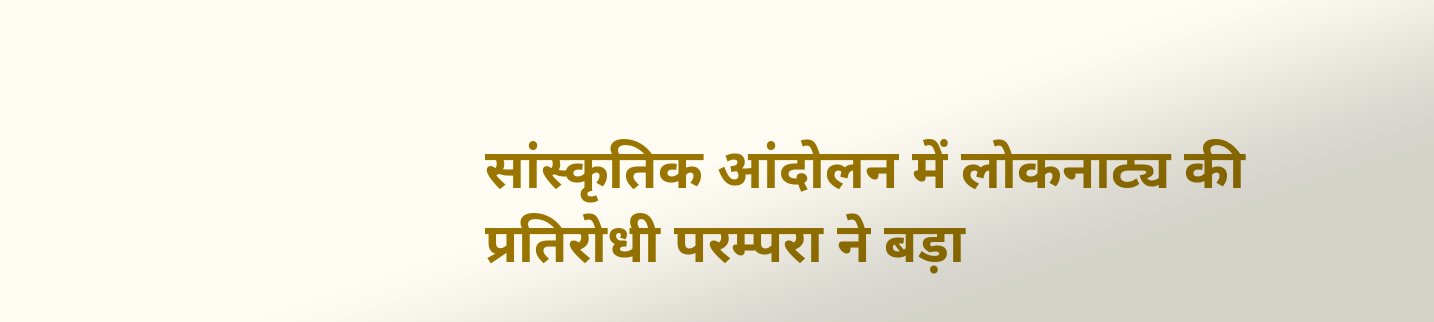सांस्कृतिक आंदोलन में लोकनाट्य की प्रतिरोधी परम्परा ने बड़ा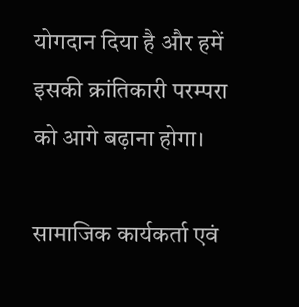योगदान दिया है और हमें इसकी क्रांतिकारी परम्परा को आगे बढ़ाना होगा।

सामाजिक कार्यकर्ता एवं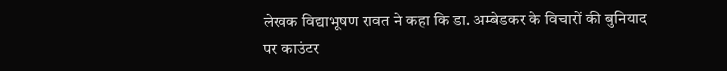लेखक विद्याभूषण रावत ने कहा कि डा. अम्बेडकर के विचारों की बुनियाद पर काउंटर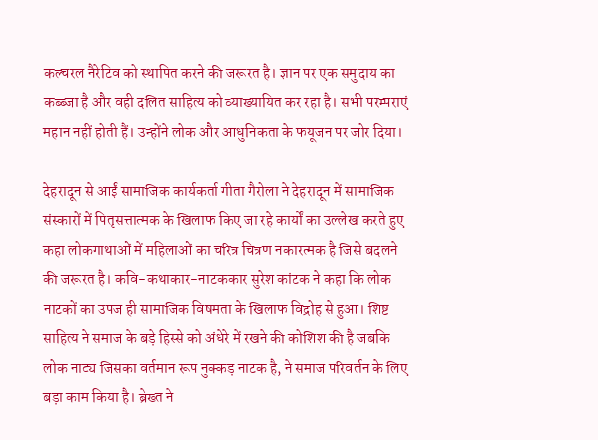कल्चरल नैरेटिव को स्थापित करने की जरूरत है। ज्ञान पर एक समुदाय का कब्ब्जा है और वही दलित साहित्य को व्याख्यायित कर रहा है। सभी परम्पराएं महान नहीं होती हैं। उन्होंने लोक और आधुनिकता के फयूजन पर जोर दिया।

देहरादून से आईं सामाजिक कार्यकर्ता गीता गैरोला ने देहरादून में सामाजिक संस्कारों में पितृसत्तात्मक के खिलाफ किए जा रहे कार्यों का उल्लेख करते हुए कहा लोकगाथाओं में महिलाओं का चरित्र चित्रण नकारत्मक है जिसे बदलने की जरूरत है। कवि-कथाकार-नाटककार सुरेश कांटक ने कहा कि लोक नाटकों का उपज ही सामाजिक विषमता के खिलाफ विद्रोह से हुआ। शिष्ट साहित्य ने समाज के बड़े हिस्से को अंधेरे में रखने की कोशिश की है जबकि लोक नाट्य जिसका वर्तमान रूप नुक्कड़ नाटक है, ने समाज परिवर्तन के लिए बड़ा काम किया है। ब्रेख्त ने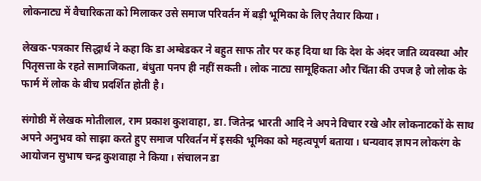लोकनाट्य में वैचारिकता को मिलाकर उसे समाज परिवर्तन में बड़ी भूमिका के लिए तैयार किया।

लेखक-पत्रकार सिद्धार्थ ने कहा कि डा अम्बेडकर ने बहुत साफ तौर पर कह दिया था कि देश के अंदर जाति व्यवस्था और पितृसत्ता के रहते सामाजिकता, बंधुता पनप ही नहीं सकती। लोक नाट्य सामूहिकता और चिंता की उपज है जो लोक के फार्म में लोक के बीच प्रदर्शित होती है।

संगोष्ठी में लेखक मोतीलाल, राम प्रकाश कुशवाहा, डा. जितेन्द्र भारती आदि ने अपने विचार रखे और लोकनाटकों के साथ अपने अनुभव को साझा करते हुए समाज परिवर्तन में इसकी भूमिका को महत्वपूर्ण बताया। धन्यवाद ज्ञापन लोकरंग के आयोजन सुभाष चन्द्र कुशवाहा ने किया। संचालन डा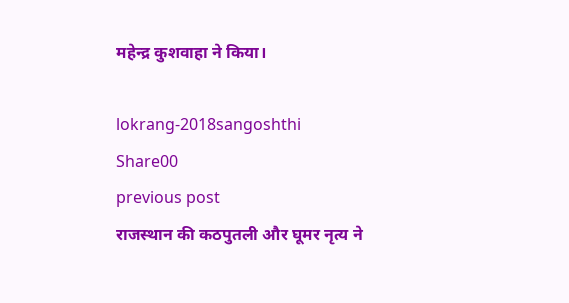महेन्द्र कुशवाहा ने किया।

lokrang-2018sangoshthi
Share00
previous post
राजस्थान की कठपुतली और घूमर नृत्य ने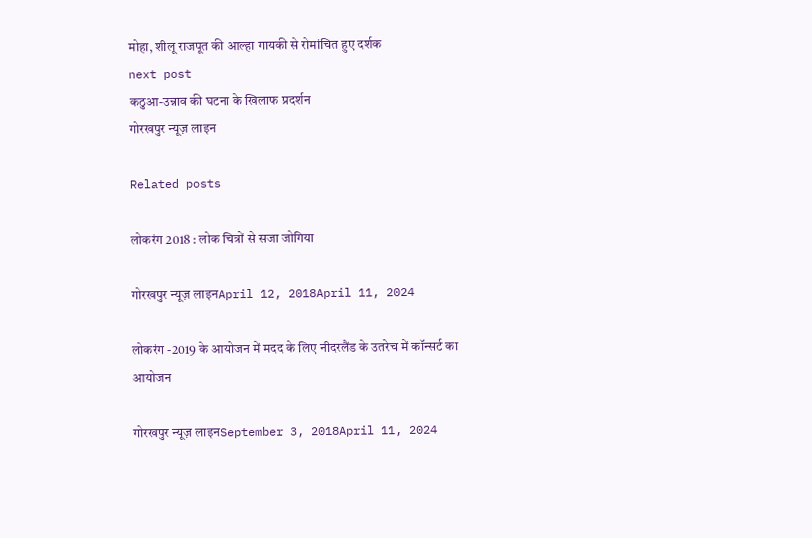मोहा, शीलू राजपूत की आल्हा गायकी से रोमांचित हुए दर्शक
next post
कठुआ-उन्नाव की घटना के खिलाफ प्रदर्शन
गोरखपुर न्यूज़ लाइन

Related posts

लोकरंग 2018 : लोक चित्रों से सजा जोगिया

गोरखपुर न्यूज़ लाइनApril 12, 2018April 11, 2024

लोकरंग -2019 के आयोजन में मदद के लिए नीदरलैंड के उतरेच में कॉन्सर्ट का आयोजन

गोरखपुर न्यूज़ लाइनSeptember 3, 2018April 11, 2024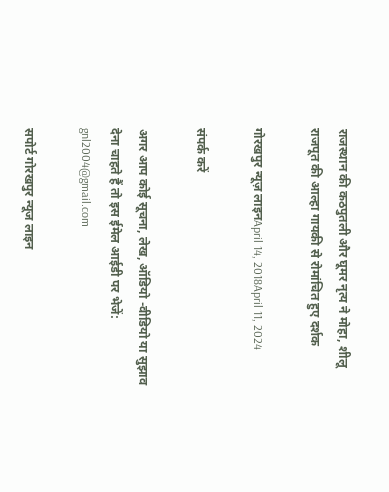राजस्थान की कठपुतली और घूमर नृत्य ने मोहा, शीलू राजपूत की आल्हा गायकी से रोमांचित हुए दर्शक

गोरखपुर न्यूज़ लाइनApril 14, 2018April 11, 2024

संपर्क करें

अगर आप कोई सूचना, लेख, ऑडियो -वीडियो या सुझाव देना चाहते हैं तो इस ईमेल आईडी पर भेजें: gnl2004@gmail.com

सपोर्ट गोरखपुर न्यूज लाइन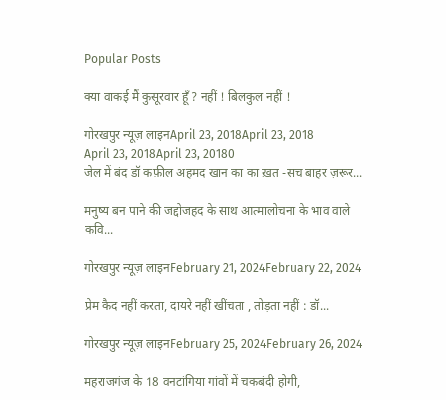Popular Posts

क्या वाकई मैं कुसूरवार हूँ ? नहीं ! बिलकुल नहीं !

गोरखपुर न्यूज़ लाइनApril 23, 2018April 23, 2018
April 23, 2018April 23, 20180
जेल में बंद डॉ कफ़ील अहमद खान का का ख़त -सच बाहर ज़रूर...

मनुष्य बन पाने की जद्दोजहद के साथ आत्मालोचना के भाव वाले कवि...

गोरखपुर न्यूज़ लाइनFebruary 21, 2024February 22, 2024

प्रेम कैद नहीं करता, दायरे नहीं खींचता , तोड़ता नहीं : डॉ...

गोरखपुर न्यूज़ लाइनFebruary 25, 2024February 26, 2024

महराजगंज के 18 वनटांगिया गांवों में चकबंदी होगी,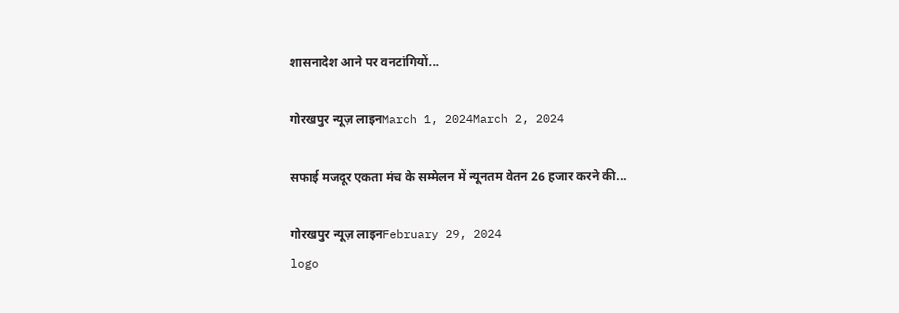शासनादेश आने पर वनटांगियों...

गोरखपुर न्यूज़ लाइनMarch 1, 2024March 2, 2024

सफाई मजदूर एकता मंच के सम्मेलन में न्यूनतम वेतन 26 हजार करने की...

गोरखपुर न्यूज़ लाइनFebruary 29, 2024
logo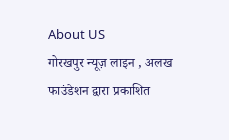About US
गोरखपुर न्यूज़ लाइन , अलख फाउंडेशन द्वारा प्रकाशित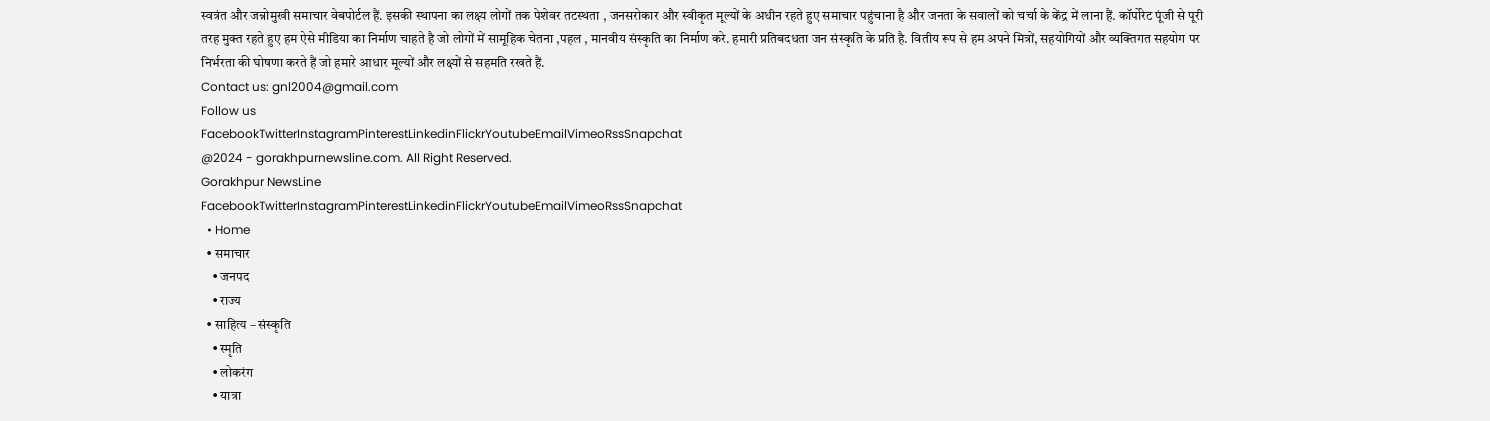स्वत्रंत और जन्नोमुखी समाचार वेबपोर्टल हैं. इसकी स्थापना का लक्ष्य लोगों तक पेशेवर तटस्थता , जनसरोकार और स्वीकृत मूल्यों के अधीन रहते हुए समाचार पहुंचाना है और जनता के सवालों को चर्चा के केंद्र में लाना हैं. कॉर्पोरेट पूंजी से पूरी तरह मुक्त रहते हुए हम ऐसे मीडिया का निर्माण चाहते है जो लोगों में सामूहिक चेतना ,पहल , मानवीय संस्कृति का निर्माण करे. हमारी प्रतिबदधता जन संस्कृति के प्रति है. वितीय रूप से हम अपने मित्रों, सहयोगियों और व्यक्तिगत सहयोग पर निर्भरता की घोषणा करते हैं जो हमारे आधार मूल्यों और लक्ष्यों से सहमति रखते हैं.
Contact us: gnl2004@gmail.com
Follow us
FacebookTwitterInstagramPinterestLinkedinFlickrYoutubeEmailVimeoRssSnapchat
@2024 - gorakhpurnewsline.com. All Right Reserved.
Gorakhpur NewsLine
FacebookTwitterInstagramPinterestLinkedinFlickrYoutubeEmailVimeoRssSnapchat
  • Home
  • समाचार
    • जनपद
    • राज्य
  • साहित्य – संस्कृति
    • स्मृति
    • लोकरंग
    • यात्रा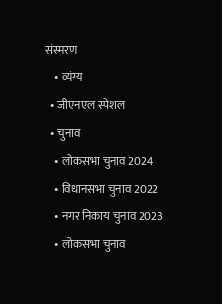संस्मरण
    • व्यंग्य
  • जीएनएल स्पेशल
  • चुनाव
    • लोकसभा चुनाव 2024
    • विधानसभा चुनाव 2022
    • नगर निकाय चुनाव 2023
    • लोकसभा चुनाव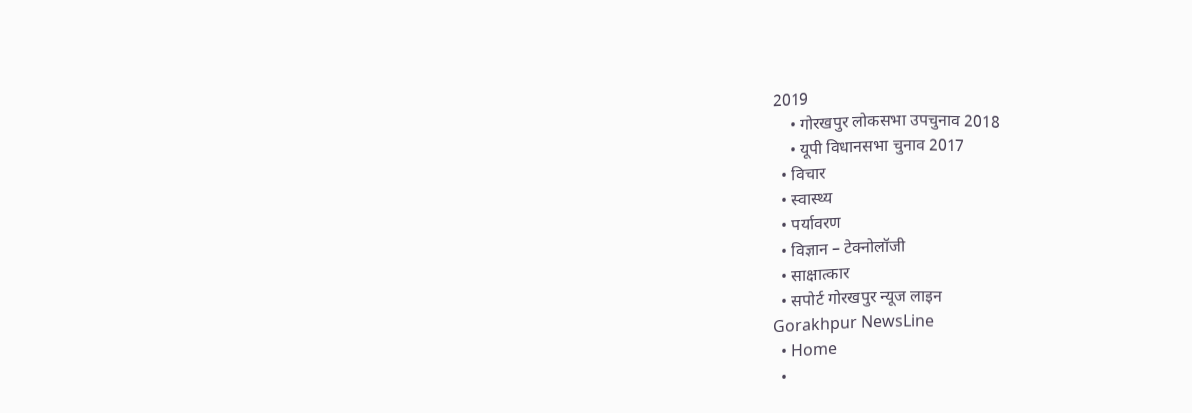2019
    • गोरखपुर लोकसभा उपचुनाव 2018
    • यूपी विधानसभा चुनाव 2017
  • विचार
  • स्वास्थ्य
  • पर्यावरण
  • विज्ञान – टेक्नोलॉजी
  • साक्षात्कार
  • सपोर्ट गोरखपुर न्यूज लाइन
Gorakhpur NewsLine
  • Home
  •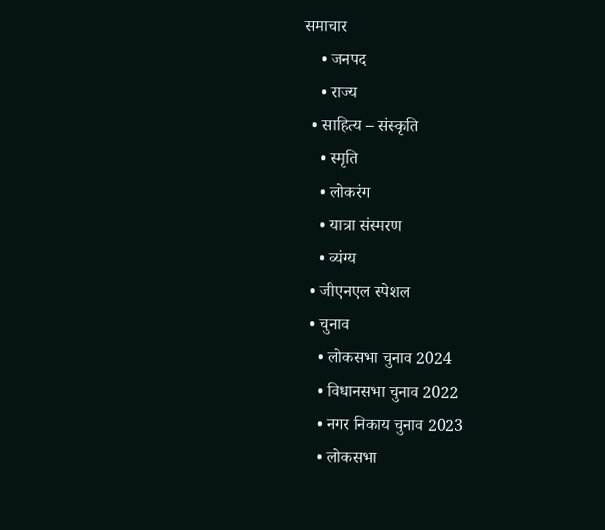समाचार
    • जनपद
    • राज्य
  • साहित्य – संस्कृति
    • स्मृति
    • लोकरंग
    • यात्रा संस्मरण
    • व्यंग्य
  • जीएनएल स्पेशल
  • चुनाव
    • लोकसभा चुनाव 2024
    • विधानसभा चुनाव 2022
    • नगर निकाय चुनाव 2023
    • लोकसभा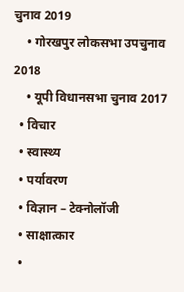चुनाव 2019
    • गोरखपुर लोकसभा उपचुनाव 2018
    • यूपी विधानसभा चुनाव 2017
  • विचार
  • स्वास्थ्य
  • पर्यावरण
  • विज्ञान – टेक्नोलॉजी
  • साक्षात्कार
  •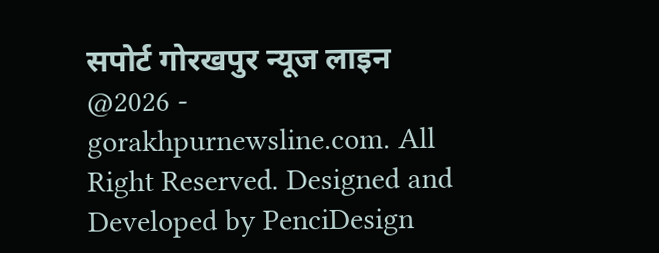सपोर्ट गोरखपुर न्यूज लाइन
@2026 - gorakhpurnewsline.com. All Right Reserved. Designed and Developed by PenciDesign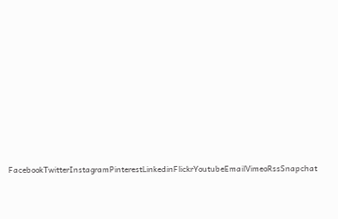FacebookTwitterInstagramPinterestLinkedinFlickrYoutubeEmailVimeoRssSnapchat